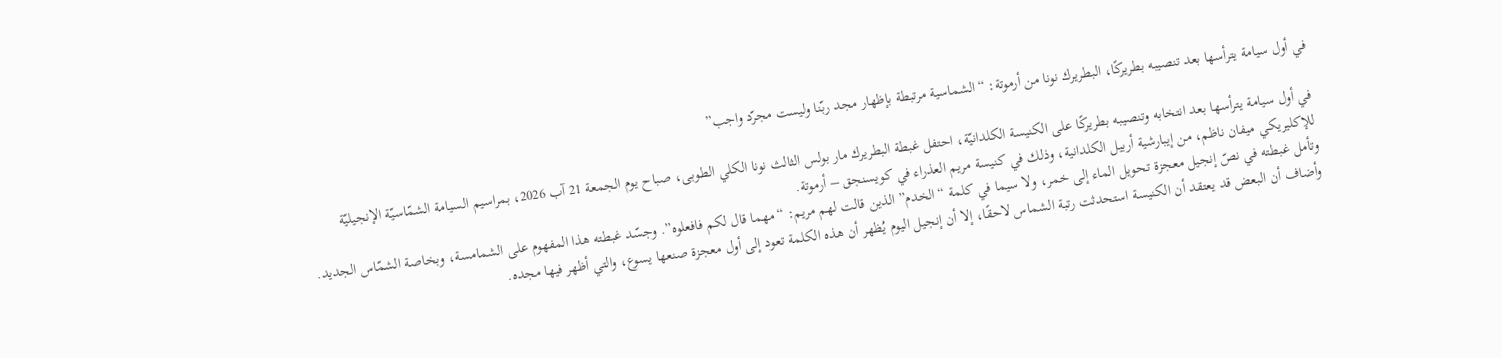في أول سيامة يترأسها بعد تنصيبه بطريركًا، البطريرك نونا من أرموتة: “الشماسية مرتبطة بإظهار مجد ربّنا وليست مجرّد واجب”

في أول سيامة يترأسها بعد انتخابه وتنصيبه بطريركًا على الكنيسة الكلدانيّة، احتفل غبطة البطريرك مار بولس الثالث نونا الكلي الطوبى، صباح يوم الجمعة 21 آب 2026، بمراسيم السيامة الشمّاسيّة الإنجيليّة للإكليريكي ميفان ناظم، من إيبارشية أربيل الكلدانية، وذلك في كنيسة مريم العذراء في كويسنجق – أرموتة.
وتأمل غبطته في نصّ إنجيل معجزة تحويل الماء إلى خمر، ولا سيما في كلمة “الخدم” الذين قالت لهم مريم: “مهما قال لكم فافعلوه”. وجسّد غبطته هذا المفهوم على الشمامسة، وبخاصة الشمّاس الجديد. وأضاف أن البعض قد يعتقد أن الكنيسة استحدثت رتبة الشماس لاحقًا، إلا أن إنجيل اليوم يُظهر أن هذه الكلمة تعود إلى أول معجزة صنعها يسوع، والتي أظهر فيها مجده.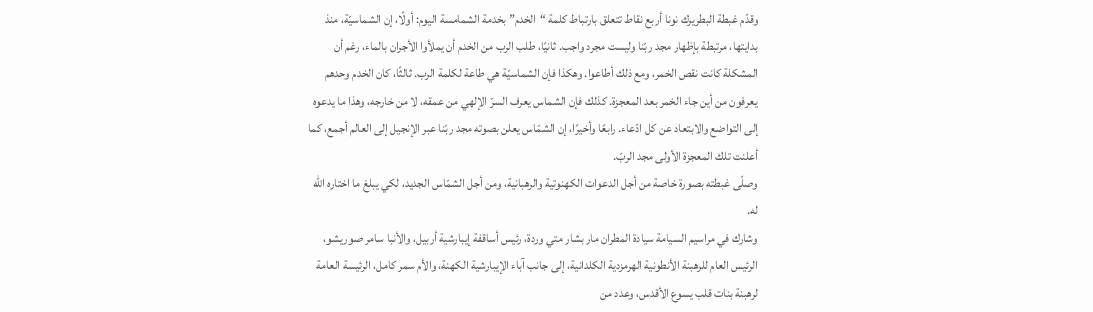وقدّم غبطة البطريرك نونا أربع نقاط تتعلق بارتباط كلمة “الخدم” بخدمة الشمامسة اليوم: أولًا، إن الشماسيّة، منذ بدايتها، مرتبطة بإظهار مجد ربّنا وليست مجرد واجب. ثانيًا، طلب الرب من الخدم أن يملأوا الأجران بالماء، رغم أن المشكلة كانت نقص الخمر، ومع ذلك أطاعوا. وهكذا فإن الشماسيّة هي طاعة لكلمة الرب. ثالثًا، كان الخدم وحدهم يعرفون من أين جاء الخمر بعد المعجزة. كذلك فإن الشماس يعرف السرّ الإلهي من عمقه، لا من خارجه، وهذا ما يدعوه إلى التواضع والابتعاد عن كل ادّعاء. رابعًا وأخيرًا، إن الشمّاس يعلن بصوته مجد ربّنا عبر الإنجيل إلى العالم أجمع، كما أعلنت تلك المعجزة الأولى مجد الربّ.
وصلّى غبطته بصورة خاصة من أجل الدعوات الكهنوتية والرهبانية، ومن أجل الشمّاس الجديد، لكي يبلغ ما اختاره الله له.
وشارك في مراسيم السيامة سيادة المطران مار بشار متي وردة، رئيس أساقفة إيبارشية أربيل، والأنبا سامر صوريشو، الرئيس العام للرهبنة الأنطونية الهرمزدية الكلدانية، إلى جانب آباء الإيبارشية الكهنة، والأم سمر كامل، الرئيسة العامة لرهبنة بنات قلب يسوع الأقدس، وعدد من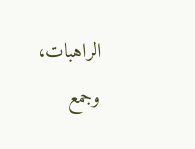الراهبات، وجمع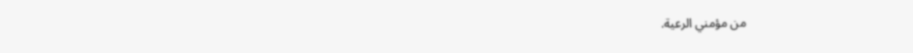من مؤمني الرعية.